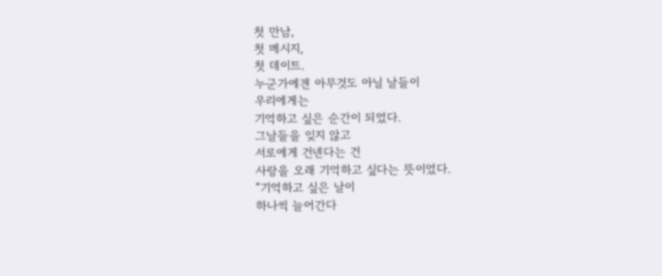첫 만남,
첫 메시지,
첫 데이트.
누군가에겐 아무것도 아닐 날들이
우리에게는
기억하고 싶은 순간이 되었다.
그날들을 잊지 않고
서로에게 건넨다는 건
사랑을 오래 기억하고 싶다는 뜻이었다.
“기억하고 싶은 날이
하나씩 늘어간다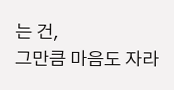는 건,
그만큼 마음도 자라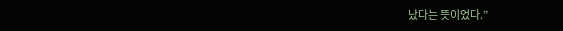났다는 뜻이었다.”